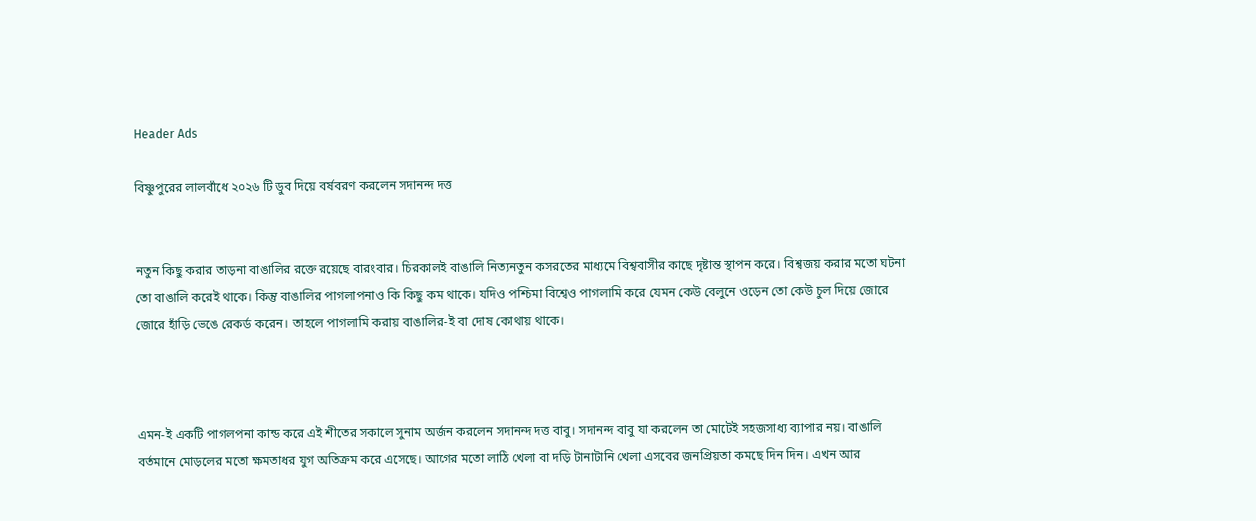Header Ads

বিষ্ণুপুরের লালবাঁধে ২০২৬ টি ডুব দিয়ে বর্ষবরণ করলেন সদানন্দ দত্ত


নতুন কিছু করার তাড়না বাঙালির রক্তে রয়েছে বারংবার। চিরকালই বাঙালি নিত্যনতুন কসরতের মাধ্যমে বিশ্ববাসীর কাছে দৃষ্টান্ত স্থাপন করে। বিশ্বজয় করার মতো ঘটনা তো বাঙালি করেই থাকে। কিন্তু বাঙালির পাগলাপনাও কি কিছু কম থাকে। যদিও পশ্চিমা বিশ্বেও পাগলামি করে যেমন কেউ বেলুনে ওড়েন তো কেউ চুল দিয়ে জোরে জোরে হাঁড়ি ভেঙে রেকর্ড করেন। তাহলে পাগলামি করায় বাঙালির-ই বা দোষ কোথায় থাকে।



এমন-ই একটি পাগলপনা কান্ড করে এই শীতের সকালে সুনাম অর্জন করলেন সদানন্দ দত্ত বাবু। সদানন্দ বাবু যা করলেন তা মোটেই সহজসাধ্য ব্যাপার নয়। বাঙালি বর্তমানে মোড়লের মতো ক্ষমতাধর যুগ অতিক্রম করে এসেছে। আগের মতো লাঠি খেলা বা দড়ি টানাটানি খেলা এসবের জনপ্রিয়তা কমছে দিন দিন। এখন আর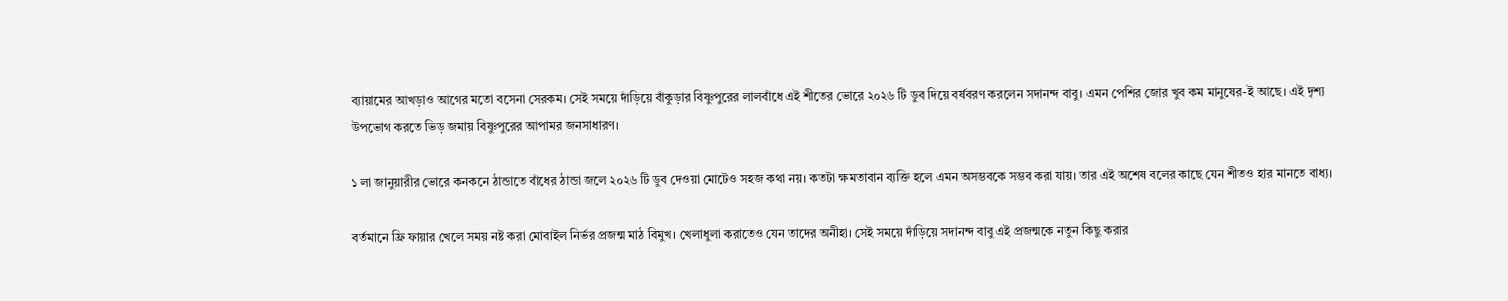ব্যায়ামের আখড়াও আগের মতো বসেনা সেরকম। সেই সময়ে দাঁড়িয়ে বাঁকুড়ার বিষ্ণুপুরের লালবাঁধে এই শীতের ভোরে ২০২৬ টি ডুব দিয়ে বর্ষবরণ করলেন সদানন্দ বাবু। এমন পেশির জোর খুব কম মানুষের-ই আছে। এই দৃশ্য উপভোগ করতে ভিড় জমায় বিষ্ণুপুরের আপামর জনসাধারণ।

১ লা জানুয়ারীর ভোরে কনকনে ঠান্ডাতে বাঁধের ঠান্ডা জলে ২০২৬ টি ডুব দেওয়া মোটেও সহজ কথা নয়। কতটা ক্ষমতাবান ব্যক্তি হলে এমন অসম্ভবকে সম্ভব করা যায়। তার এই অশেষ বলের কাছে যেন শীতও হার মানতে বাধ্য।

বর্তমানে ফ্রি ফায়ার খেলে সময় নষ্ট করা মোবাইল নির্ভর প্রজন্ম মাঠ বিমুখ। খেলাধুলা করাতেও যেন তাদের অনীহা। সেই সময়ে দাঁড়িয়ে সদানন্দ বাবু এই প্রজন্মকে নতুন কিছু করার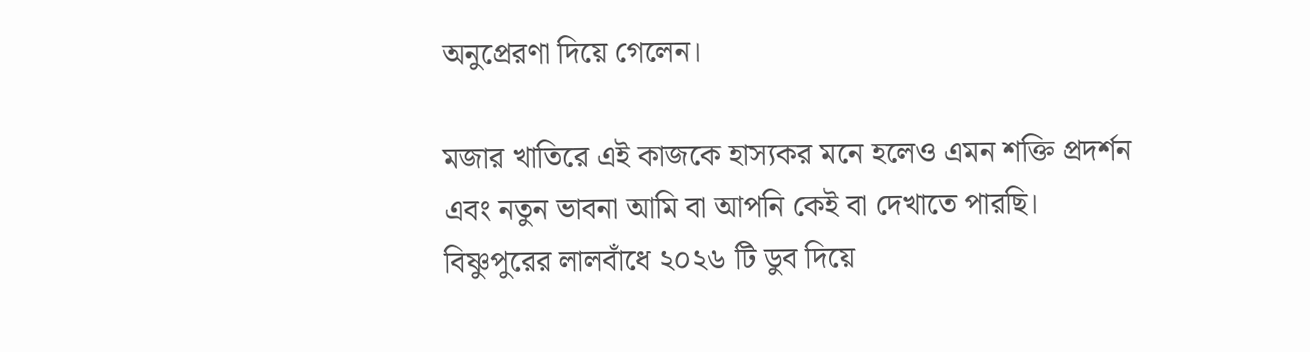অনুপ্রেরণা দিয়ে গেলেন।

মজার খাতিরে এই কাজকে হাস্যকর মনে হলেও এমন শক্তি প্রদর্শন এবং নতুন ভাবনা আমি বা আপনি কেই বা দেখাতে পারছি। বিষ্ণুপুরের লালবাঁধে ২০২৬ টি ডুব দিয়ে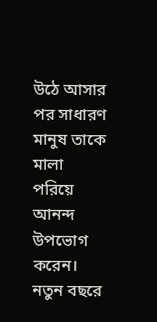উঠে আসার পর সাধারণ মানুষ তাকে মালা পরিয়ে আনন্দ উপভোগ করেন। নতুন বছরে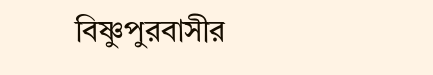বিষ্ণুপুরবাসীর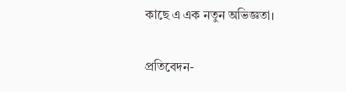কাছে এ এক নতুন অভিজ্ঞতা।

প্রতিবেদন-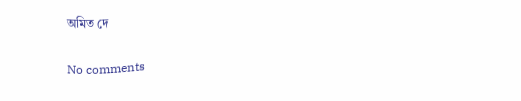অমিত দে

No comments